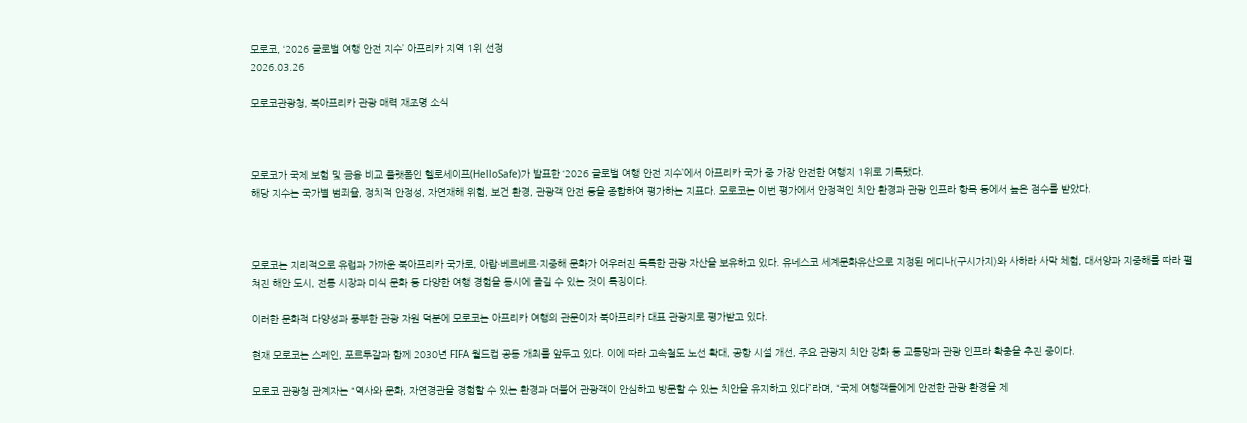모로코, ‘2026 글로벌 여행 안전 지수’ 아프리카 지역 1위 선정
2026.03.26

모로코관광청, 북아프리카 관광 매력 재조명 소식



모로코가 국제 보험 및 금융 비교 플랫폼인 헬로세이프(HelloSafe)가 발표한 ‘2026 글로벌 여행 안전 지수’에서 아프리카 국가 중 가장 안전한 여행지 1위로 기록됐다.
해당 지수는 국가별 범죄율, 정치적 안정성, 자연재해 위험, 보건 환경, 관광객 안전 등을 종합하여 평가하는 지표다. 모로코는 이번 평가에서 안정적인 치안 환경과 관광 인프라 항목 등에서 높은 점수를 받았다.



모로코는 지리적으로 유럽과 가까운 북아프리카 국가로, 아랍·베르베르·지중해 문화가 어우러진 독특한 관광 자산을 보유하고 있다. 유네스코 세계문화유산으로 지정된 메디나(구시가지)와 사하라 사막 체험, 대서양과 지중해를 따라 펼쳐진 해안 도시, 전통 시장과 미식 문화 등 다양한 여행 경험을 동시에 즐길 수 있는 것이 특징이다.

이러한 문화적 다양성과 풍부한 관광 자원 덕분에 모로코는 아프리카 여행의 관문이자 북아프리카 대표 관광지로 평가받고 있다.

현재 모로코는 스페인, 포르투갈과 함께 2030년 FIFA 월드컵 공동 개최를 앞두고 있다. 이에 따라 고속철도 노선 확대, 공항 시설 개선, 주요 관광지 치안 강화 등 교통망과 관광 인프라 확충을 추진 중이다.

모로코 관광청 관계자는 “역사와 문화, 자연경관을 경험할 수 있는 환경과 더불어 관광객이 안심하고 방문할 수 있는 치안을 유지하고 있다”라며, “국제 여행객들에게 안전한 관광 환경을 제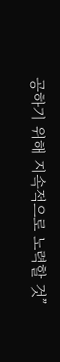공하기 위해 지속적으로 노력할 것”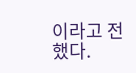이라고 전했다.